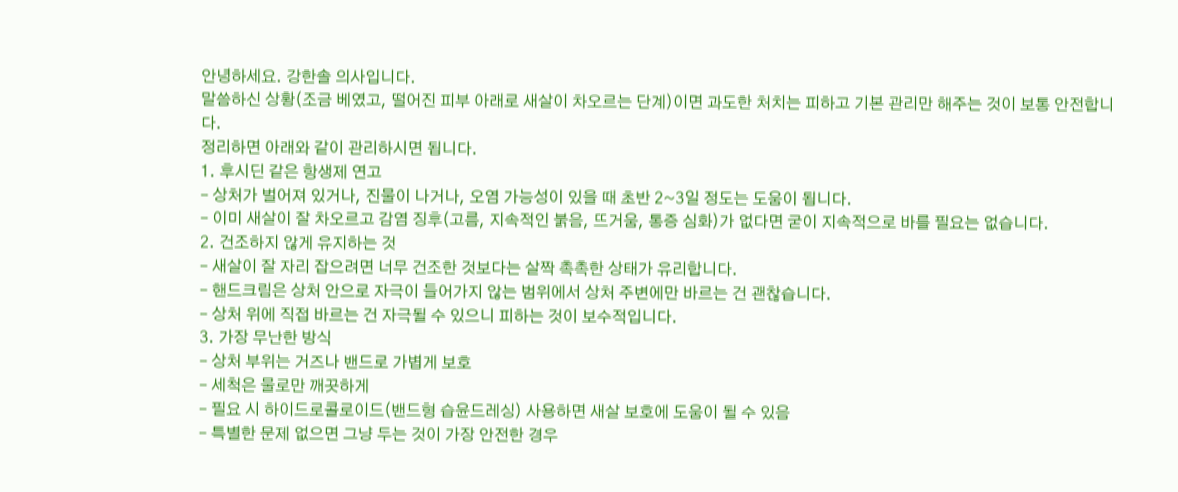안녕하세요. 강한솔 의사입니다.
말씀하신 상황(조금 베였고, 떨어진 피부 아래로 새살이 차오르는 단계)이면 과도한 처치는 피하고 기본 관리만 해주는 것이 보통 안전합니다.
정리하면 아래와 같이 관리하시면 됩니다.
1. 후시딘 같은 항생제 연고
– 상처가 벌어져 있거나, 진물이 나거나, 오염 가능성이 있을 때 초반 2~3일 정도는 도움이 됩니다.
– 이미 새살이 잘 차오르고 감염 징후(고름, 지속적인 붉음, 뜨거움, 통증 심화)가 없다면 굳이 지속적으로 바를 필요는 없습니다.
2. 건조하지 않게 유지하는 것
– 새살이 잘 자리 잡으려면 너무 건조한 것보다는 살짝 촉촉한 상태가 유리합니다.
– 핸드크림은 상처 안으로 자극이 들어가지 않는 범위에서 상처 주변에만 바르는 건 괜찮습니다.
– 상처 위에 직접 바르는 건 자극될 수 있으니 피하는 것이 보수적입니다.
3. 가장 무난한 방식
– 상처 부위는 거즈나 밴드로 가볍게 보호
– 세척은 물로만 깨끗하게
– 필요 시 하이드로콜로이드(밴드형 습윤드레싱) 사용하면 새살 보호에 도움이 될 수 있음
– 특별한 문제 없으면 그냥 두는 것이 가장 안전한 경우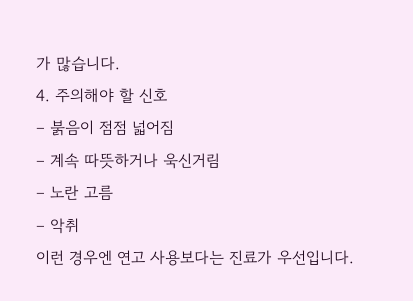가 많습니다.
4. 주의해야 할 신호
– 붉음이 점점 넓어짐
– 계속 따뜻하거나 욱신거림
– 노란 고름
– 악취
이런 경우엔 연고 사용보다는 진료가 우선입니다.